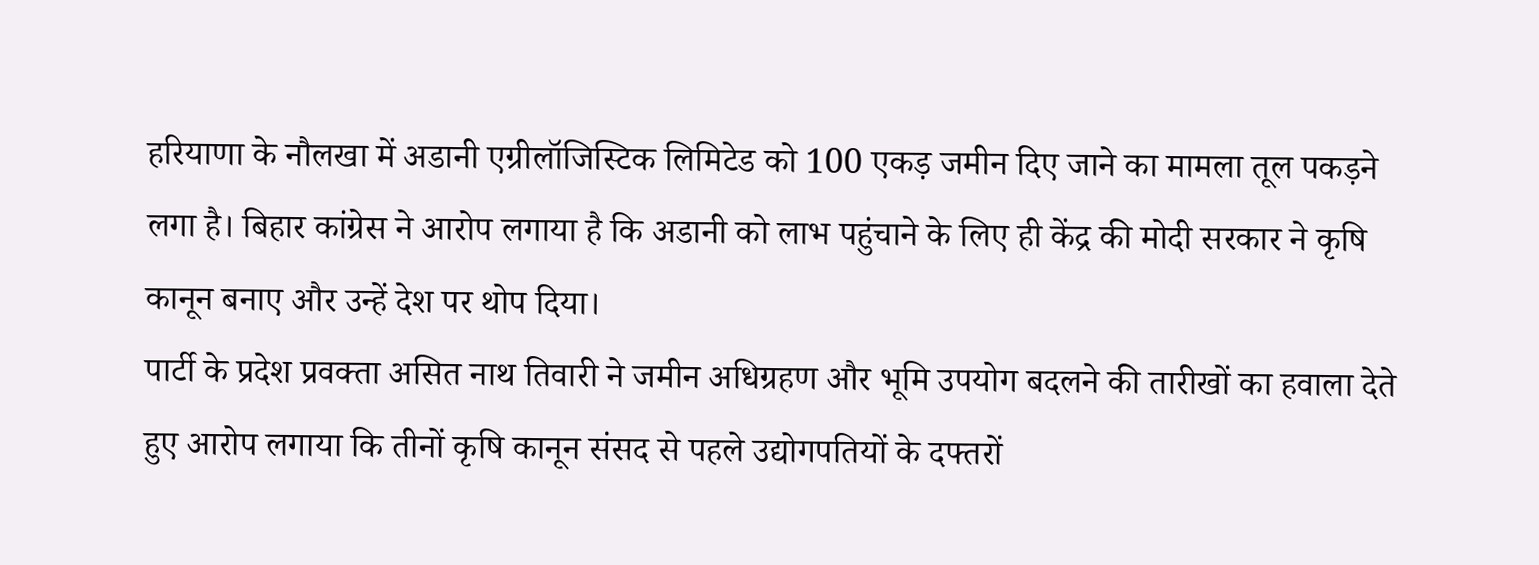हरियाणा के नौलखा में अडानी एग्रीलॉजिस्टिक लिमिटेड को 100 एकड़ जमीन दिए जाने का मामला तूल पकड़ने लगा है। बिहार कांग्रेस ने आरोप लगाया है कि अडानी को लाभ पहुंचाने के लिए ही केंद्र की मोदी सरकार ने कृषि कानून बनाए और उन्हें देश पर थोप दिया।
पार्टी के प्रदेश प्रवक्ता असित नाथ तिवारी ने जमीन अधिग्रहण और भूमि उपयोग बदलने की तारीखों का हवाला देते हुए आरोप लगाया कि तीनों कृषि कानून संसद से पहले उद्योगपतियों के दफ्तरों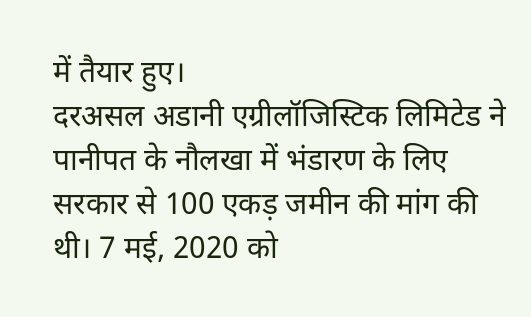में तैयार हुए।
दरअसल अडानी एग्रीलॉजिस्टिक लिमिटेड ने पानीपत के नौलखा में भंडारण के लिए सरकार से 100 एकड़ जमीन की मांग की थी। 7 मई, 2020 को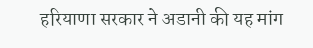हरियाणा सरकार ने अडानी की यह मांग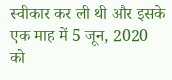स्वीकार कर ली थी और इसके एक माह में 5 जून, 2020 को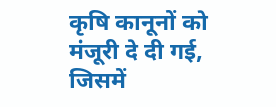कृषि कानूनों को मंजूरी दे दी गई, जिसमें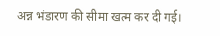अन्न भंडारण की सीमा खत्म कर दी गई।